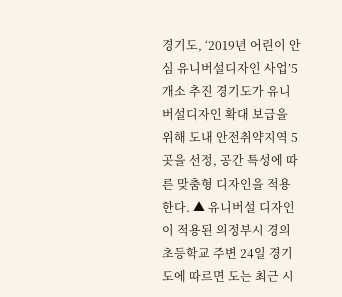경기도, ‘2019년 어린이 안심 유니버설디자인 사업’5개소 추진 경기도가 유니버설디자인 확대 보급을 위해 도내 안전취약지역 5곳을 선정, 공간 특성에 따른 맞춤형 디자인을 적용한다. ▲ 유니버설 디자인이 적용된 의정부시 경의초등학교 주변 24일 경기도에 따르면 도는 최근 시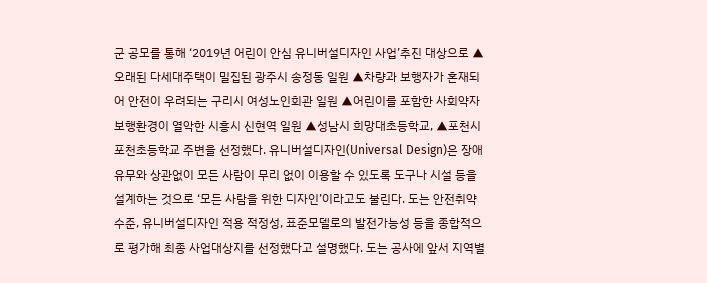군 공모를 통해 ‘2019년 어린이 안심 유니버설디자인 사업’추진 대상으로 ▲오래된 다세대주택이 밀집된 광주시 송정동 일원 ▲차량과 보행자가 혼재되어 안전이 우려되는 구리시 여성노인회관 일원 ▲어린이를 포함한 사회약자 보행환경이 열악한 시흥시 신현역 일원 ▲성남시 희망대초등학교, ▲포천시 포천초등학교 주변을 선정했다. 유니버설디자인(Universal Design)은 장애 유무와 상관없이 모든 사람이 무리 없이 이용할 수 있도록 도구나 시설 등을 설계하는 것으로 ‘모든 사람을 위한 디자인’이라고도 불린다. 도는 안전취약수준, 유니버설디자인 적용 적정성, 표준모델로의 발전가능성 등을 종합적으로 평가해 최종 사업대상지를 선정했다고 설명했다. 도는 공사에 앞서 지역별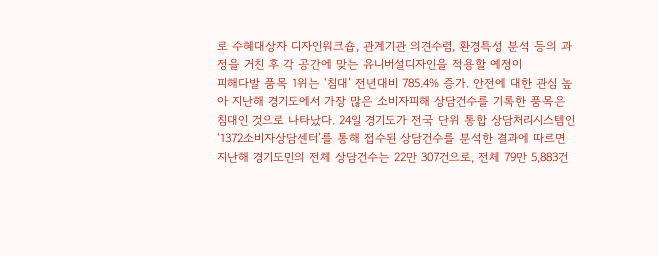로 수혜대상자 디자인워크숍, 관계기관 의견수렴, 환경특성 분석 등의 과정을 거친 후 각 공간에 맞는 유니버설디자인을 적용할 예정이
피해다발 품목 1위는 ‘침대’ 전년대비 785.4% 증가. 안전에 대한 관심 높아 지난해 경기도에서 가장 많은 소비자피해 상담건수를 기록한 품목은 침대인 것으로 나타났다. 24일 경기도가 전국 단위 통합 상담처리시스템인 ‘1372소비자상담센터’를 통해 접수된 상담건수를 분석한 결과에 따르면 지난해 경기도민의 전체 상담건수는 22만 307건으로, 전체 79만 5,883건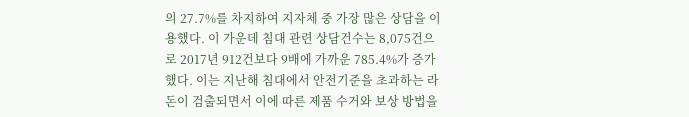의 27.7%를 차지하여 지자체 중 가장 많은 상담을 이용했다. 이 가운데 침대 관련 상담건수는 8,075건으로 2017년 912건보다 9배에 가까운 785.4%가 증가했다. 이는 지난해 침대에서 안전기준을 초과하는 라돈이 검출되면서 이에 따른 제품 수거와 보상 방법을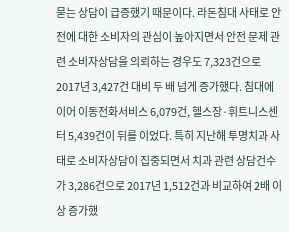묻는 상담이 급증했기 때문이다. 라돈침대 사태로 안전에 대한 소비자의 관심이 높아지면서 안전 문제 관련 소비자상담을 의뢰하는 경우도 7,323건으로 2017년 3,427건 대비 두 배 넘게 증가했다. 침대에 이어 이동전화서비스 6,079건, 헬스장·휘트니스센터 5,439건이 뒤를 이었다. 특히 지난해 투명치과 사태로 소비자상담이 집중되면서 치과 관련 상담건수가 3,286건으로 2017년 1,512건과 비교하여 2배 이상 증가했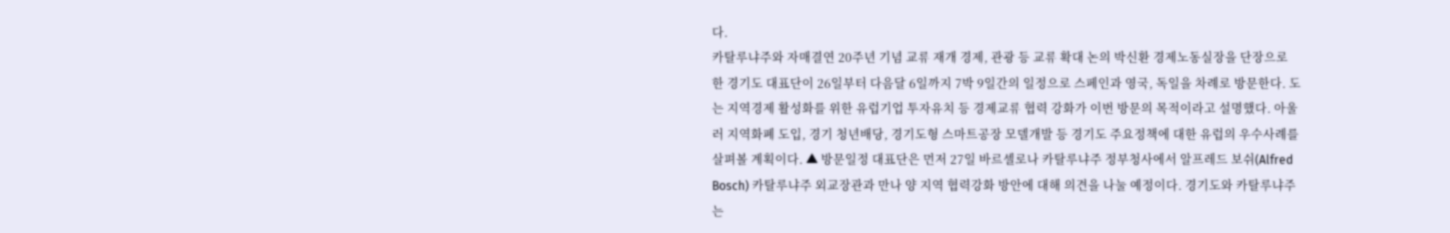다.
카탈루냐주와 자매결연 20주년 기념 교류 재개 경제, 관광 등 교류 확대 논의 박신환 경제노동실장을 단장으로 한 경기도 대표단이 26일부터 다음달 6일까지 7박 9일간의 일정으로 스페인과 영국, 독일을 차례로 방문한다. 도는 지역경제 활성화를 위한 유럽기업 투자유치 등 경제교류 협력 강화가 이번 방문의 목적이라고 설명했다. 아울러 지역화폐 도입, 경기 청년배당, 경기도형 스마트공장 모델개발 등 경기도 주요정책에 대한 유럽의 우수사례를 살펴볼 계획이다. ▲ 방문일정 대표단은 먼저 27일 바르셀로나 카탈루냐주 정부청사에서 알프레드 보쉬(Alfred Bosch) 카탈루냐주 외교장관과 만나 양 지역 협력강화 방안에 대해 의견을 나눌 예정이다. 경기도와 카탈루냐주는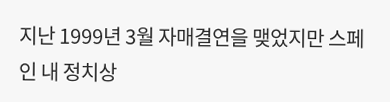지난 1999년 3월 자매결연을 맺었지만 스페인 내 정치상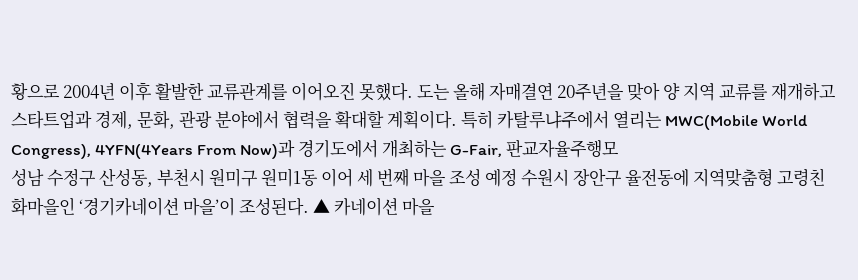황으로 2004년 이후 활발한 교류관계를 이어오진 못했다. 도는 올해 자매결연 20주년을 맞아 양 지역 교류를 재개하고 스타트업과 경제, 문화, 관광 분야에서 협력을 확대할 계획이다. 특히 카탈루냐주에서 열리는 MWC(Mobile World Congress), 4YFN(4Years From Now)과 경기도에서 개최하는 G-Fair, 판교자율주행모
성남 수정구 산성동, 부천시 원미구 원미1동 이어 세 번째 마을 조성 예정 수원시 장안구 율전동에 지역맞춤형 고령친화마을인 ‘경기카네이션 마을’이 조성된다. ▲ 카네이션 마을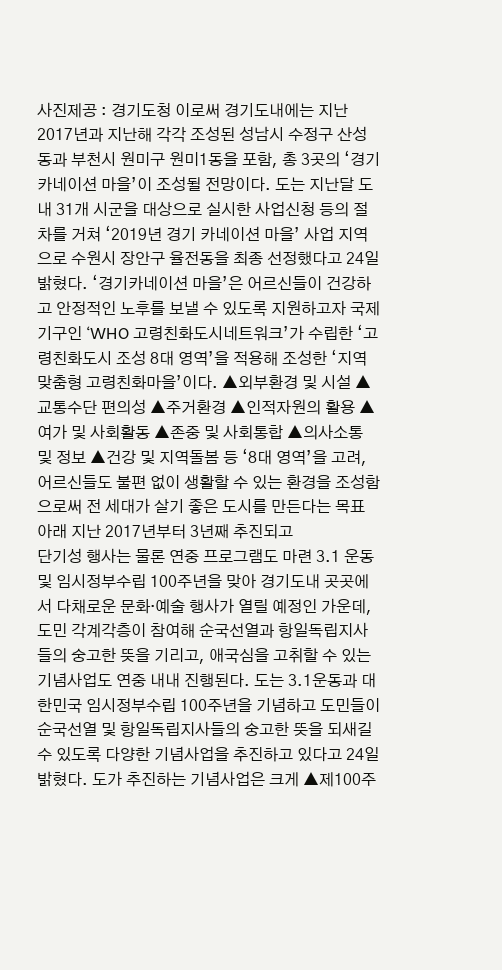사진제공 : 경기도청 이로써 경기도내에는 지난 2017년과 지난해 각각 조성된 성남시 수정구 산성동과 부천시 원미구 원미1동을 포함, 총 3곳의 ‘경기카네이션 마을’이 조성될 전망이다. 도는 지난달 도내 31개 시군을 대상으로 실시한 사업신청 등의 절차를 거쳐 ‘2019년 경기 카네이션 마을’ 사업 지역으로 수원시 장안구 율전동을 최종 선정했다고 24일 밝혔다. ‘경기카네이션 마을’은 어르신들이 건강하고 안정적인 노후를 보낼 수 있도록 지원하고자 국제기구인 ‘WHO 고령친화도시네트워크’가 수립한 ‘고령친화도시 조성 8대 영역’을 적용해 조성한 ‘지역맞춤형 고령친화마을’이다. ▲외부환경 및 시설 ▲교통수단 편의성 ▲주거환경 ▲인적자원의 활용 ▲여가 및 사회활동 ▲존중 및 사회통합 ▲의사소통 및 정보 ▲건강 및 지역돌봄 등 ‘8대 영역’을 고려, 어르신들도 불편 없이 생활할 수 있는 환경을 조성함으로써 전 세대가 살기 좋은 도시를 만든다는 목표 아래 지난 2017년부터 3년째 추진되고
단기성 행사는 물론 연중 프로그램도 마련 3.1 운동 및 임시정부수립 100주년을 맞아 경기도내 곳곳에서 다채로운 문화‧예술 행사가 열릴 예정인 가운데, 도민 각계각층이 참여해 순국선열과 항일독립지사들의 숭고한 뜻을 기리고, 애국심을 고취할 수 있는 기념사업도 연중 내내 진행된다. 도는 3.1운동과 대한민국 임시정부수립 100주년을 기념하고 도민들이 순국선열 및 항일독립지사들의 숭고한 뜻을 되새길 수 있도록 다양한 기념사업을 추진하고 있다고 24일 밝혔다. 도가 추진하는 기념사업은 크게 ▲제100주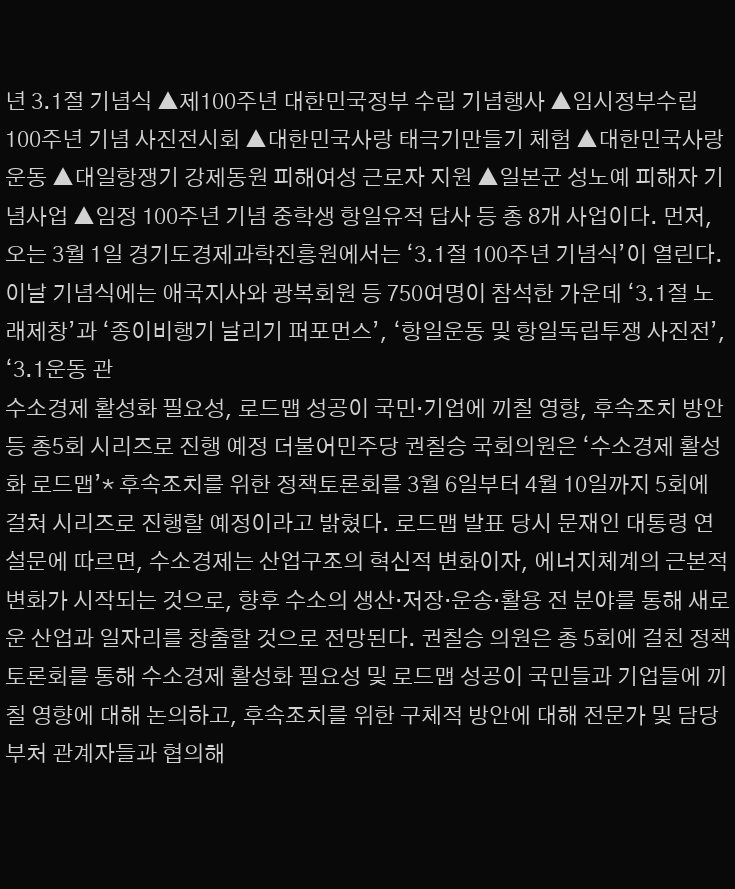년 3.1절 기념식 ▲제100주년 대한민국정부 수립 기념행사 ▲임시정부수립 100주년 기념 사진전시회 ▲대한민국사랑 태극기만들기 체험 ▲대한민국사랑 운동 ▲대일항쟁기 강제동원 피해여성 근로자 지원 ▲일본군 성노예 피해자 기념사업 ▲임정 100주년 기념 중학생 항일유적 답사 등 총 8개 사업이다. 먼저, 오는 3월 1일 경기도경제과학진흥원에서는 ‘3.1절 100주년 기념식’이 열린다. 이날 기념식에는 애국지사와 광복회원 등 750여명이 참석한 가운데 ‘3.1절 노래제창’과 ‘종이비행기 날리기 퍼포먼스’, ‘항일운동 및 항일독립투쟁 사진전’, ‘3.1운동 관
수소경제 활성화 필요성, 로드맵 성공이 국민·기업에 끼칠 영향, 후속조치 방안 등 총5회 시리즈로 진행 예정 더불어민주당 권칠승 국회의원은 ‘수소경제 활성화 로드맵’* 후속조치를 위한 정책토론회를 3월 6일부터 4월 10일까지 5회에 걸쳐 시리즈로 진행할 예정이라고 밝혔다. 로드맵 발표 당시 문재인 대통령 연설문에 따르면, 수소경제는 산업구조의 혁신적 변화이자, 에너지체계의 근본적 변화가 시작되는 것으로, 향후 수소의 생산·저장·운송·활용 전 분야를 통해 새로운 산업과 일자리를 창출할 것으로 전망된다. 권칠승 의원은 총 5회에 걸친 정책토론회를 통해 수소경제 활성화 필요성 및 로드맵 성공이 국민들과 기업들에 끼칠 영향에 대해 논의하고, 후속조치를 위한 구체적 방안에 대해 전문가 및 담당부처 관계자들과 협의해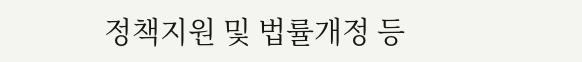정책지원 및 법률개정 등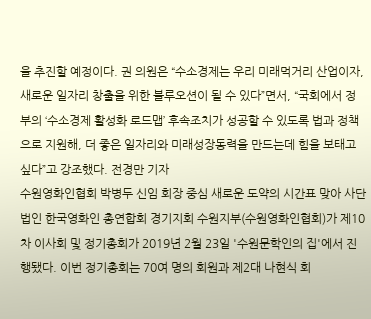을 추진할 예정이다. 권 의원은 “수소경제는 우리 미래먹거리 산업이자, 새로운 일자리 창출을 위한 블루오션이 될 수 있다”면서, “국회에서 정부의 ‘수소경제 활성화 로드맵’ 후속조치가 성공할 수 있도록 법과 정책으로 지원해, 더 좋은 일자리와 미래성장동력을 만드는데 힘을 보태고 싶다”고 강조했다. 전경만 기자
수원영화인협회 박병두 신임 회장 중심 새로운 도약의 시간표 맞아 사단법인 한국영화인 총연합회 경기지회 수원지부(수원영화인협회)가 제10차 이사회 및 정기총회가 2019년 2월 23일 '수원문학인의 집'에서 진행됐다. 이번 정기총회는 70여 명의 회원과 제2대 나현식 회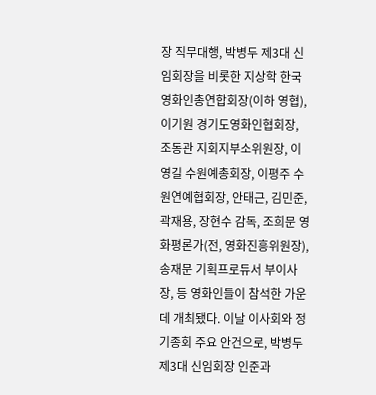장 직무대행, 박병두 제3대 신임회장을 비롯한 지상학 한국영화인총연합회장(이하 영협), 이기원 경기도영화인협회장, 조동관 지회지부소위원장, 이영길 수원예총회장, 이평주 수원연예협회장, 안태근, 김민준, 곽재용, 장현수 감독, 조희문 영화평론가(전, 영화진흥위원장), 송재문 기획프로듀서 부이사장, 등 영화인들이 참석한 가운데 개최됐다. 이날 이사회와 정기종회 주요 안건으로, 박병두 제3대 신임회장 인준과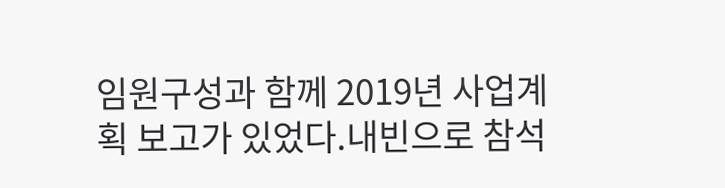임원구성과 함께 2019년 사업계획 보고가 있었다.내빈으로 참석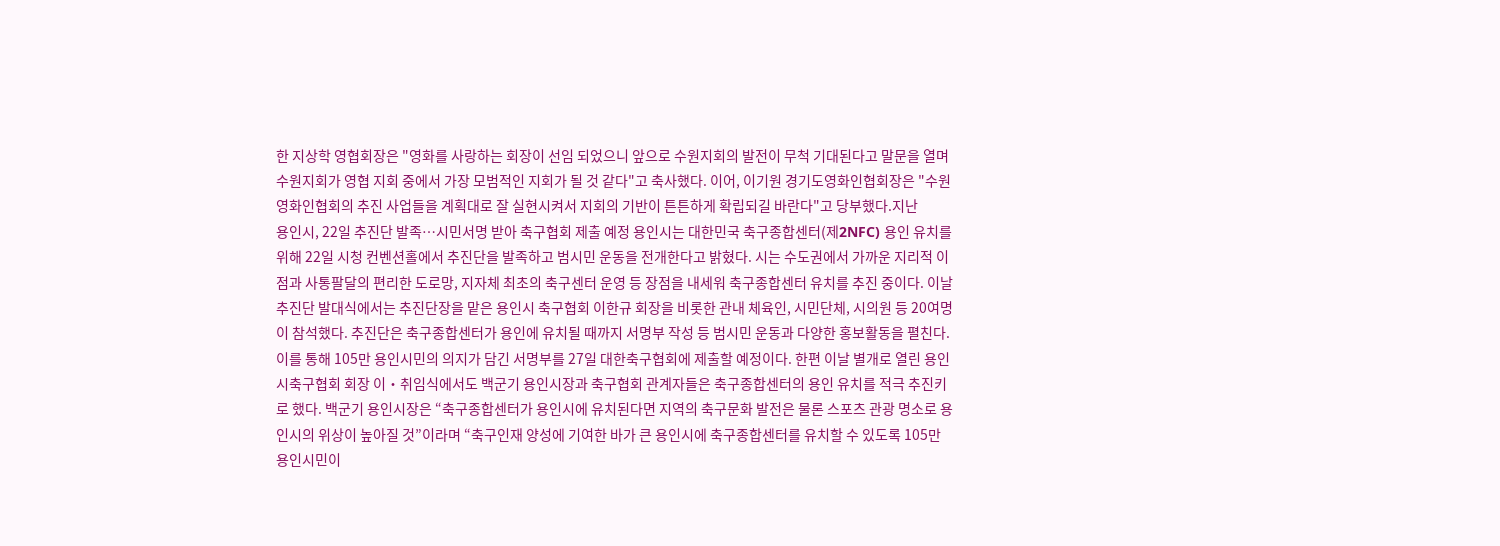한 지상학 영협회장은 "영화를 사랑하는 회장이 선임 되었으니 앞으로 수원지회의 발전이 무척 기대된다고 말문을 열며 수원지회가 영협 지회 중에서 가장 모범적인 지회가 될 것 같다"고 축사했다. 이어, 이기원 경기도영화인협회장은 "수원영화인협회의 추진 사업들을 계획대로 잘 실현시켜서 지회의 기반이 튼튼하게 확립되길 바란다"고 당부했다.지난
용인시, 22일 추진단 발족…시민서명 받아 축구협회 제출 예정 용인시는 대한민국 축구종합센터(제2NFC) 용인 유치를 위해 22일 시청 컨벤션홀에서 추진단을 발족하고 범시민 운동을 전개한다고 밝혔다. 시는 수도권에서 가까운 지리적 이점과 사통팔달의 편리한 도로망, 지자체 최초의 축구센터 운영 등 장점을 내세워 축구종합센터 유치를 추진 중이다. 이날 추진단 발대식에서는 추진단장을 맡은 용인시 축구협회 이한규 회장을 비롯한 관내 체육인, 시민단체, 시의원 등 20여명이 참석했다. 추진단은 축구종합센터가 용인에 유치될 때까지 서명부 작성 등 범시민 운동과 다양한 홍보활동을 펼친다. 이를 통해 105만 용인시민의 의지가 담긴 서명부를 27일 대한축구협회에 제출할 예정이다. 한편 이날 별개로 열린 용인시축구협회 회장 이‧취임식에서도 백군기 용인시장과 축구협회 관계자들은 축구종합센터의 용인 유치를 적극 추진키로 했다. 백군기 용인시장은 “축구종합센터가 용인시에 유치된다면 지역의 축구문화 발전은 물론 스포츠 관광 명소로 용인시의 위상이 높아질 것”이라며 “축구인재 양성에 기여한 바가 큰 용인시에 축구종합센터를 유치할 수 있도록 105만 용인시민이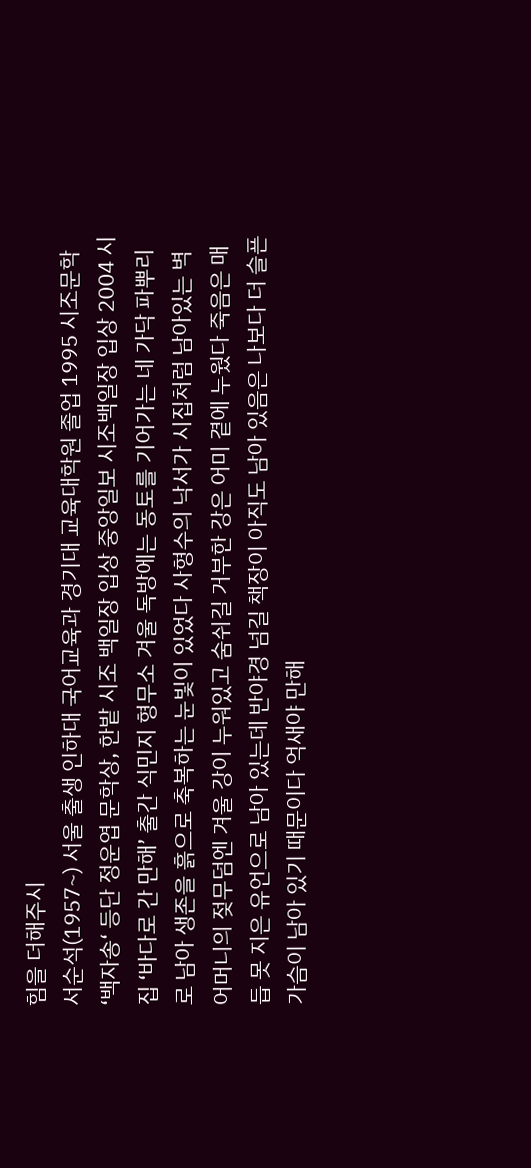힘을 더해주시
서순석(1957~) 서울 출생 인하대 국어교육과 경기대 교육대학원 졸업 1995 시조문학 ‘백자송‘ 등단 정운엽 문학상, 한밭 시조 백일장 입상 중앙일보 시조백일장 입상 2004 시집 ‘바다로 간 만해’ 출간 식민지 형무소 겨울 독방에는 동토를 기어가는 네 가닥 파뿌리로 남아 생존을 흙으로 축복하는 눈빛이 있었다 사형수의 낙서가 시집처럼 남아있는 벽 어머니의 젖무덤엔 겨울 강이 누워있고 숨쉬길 거부한 강은 어미 곁에 누웠다 죽음은 매듭 못 지은 유언으로 남아 있는데 반야경 넘길 책장이 아직도 남아 있음은 나보다 더 슬픈 가슴이 남아 있기 때문이다 억새야 만해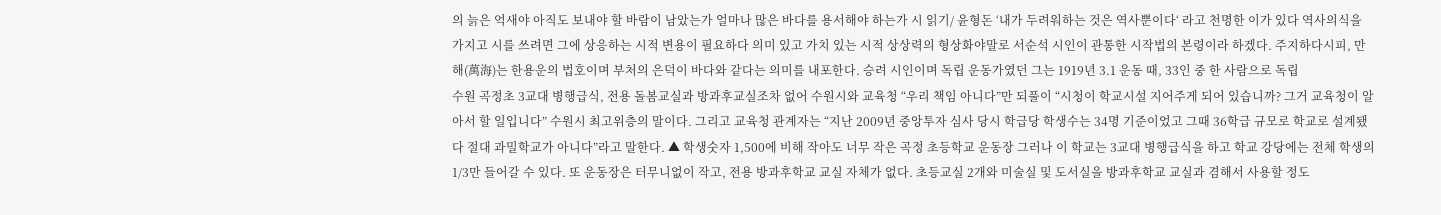의 늙은 억새야 아직도 보내야 할 바람이 남았는가 얼마나 많은 바다를 용서해야 하는가 시 읽기/ 윤형돈 ‘내가 두려워하는 것은 역사뿐이다‘ 라고 천명한 이가 있다 역사의식을 가지고 시를 쓰려면 그에 상응하는 시적 변용이 필요하다 의미 있고 가치 있는 시적 상상력의 형상화야말로 서순석 시인이 관통한 시작법의 본령이라 하겠다. 주지하다시피, 만해(萬海)는 한용운의 법호이며 부처의 은덕이 바다와 같다는 의미를 내포한다. 승려 시인이며 독립 운동가였던 그는 1919년 3.1 운동 때, 33인 중 한 사람으로 독립
수원 곡정초 3교대 병행급식, 전용 돌봄교실과 방과후교실조차 없어 수원시와 교육청 “우리 책임 아니다”만 되풀이 “시청이 학교시설 지어주게 되어 있습니까? 그거 교육청이 알아서 할 일입니다” 수원시 최고위층의 말이다. 그리고 교육청 관계자는 “지난 2009년 중앙투자 심사 당시 학급당 학생수는 34명 기준이었고 그때 36학급 규모로 학교로 설계됐다 절대 과밀학교가 아니다”라고 말한다. ▲ 학생숫자 1,500에 비해 작아도 너무 작은 곡정 초등학교 운동장 그러나 이 학교는 3교대 병행급식을 하고 학교 강당에는 전체 학생의 1/3만 들어갈 수 있다. 또 운동장은 터무니없이 작고, 전용 방과후학교 교실 자체가 없다. 초등교실 2개와 미술실 및 도서실을 방과후학교 교실과 겸해서 사용할 정도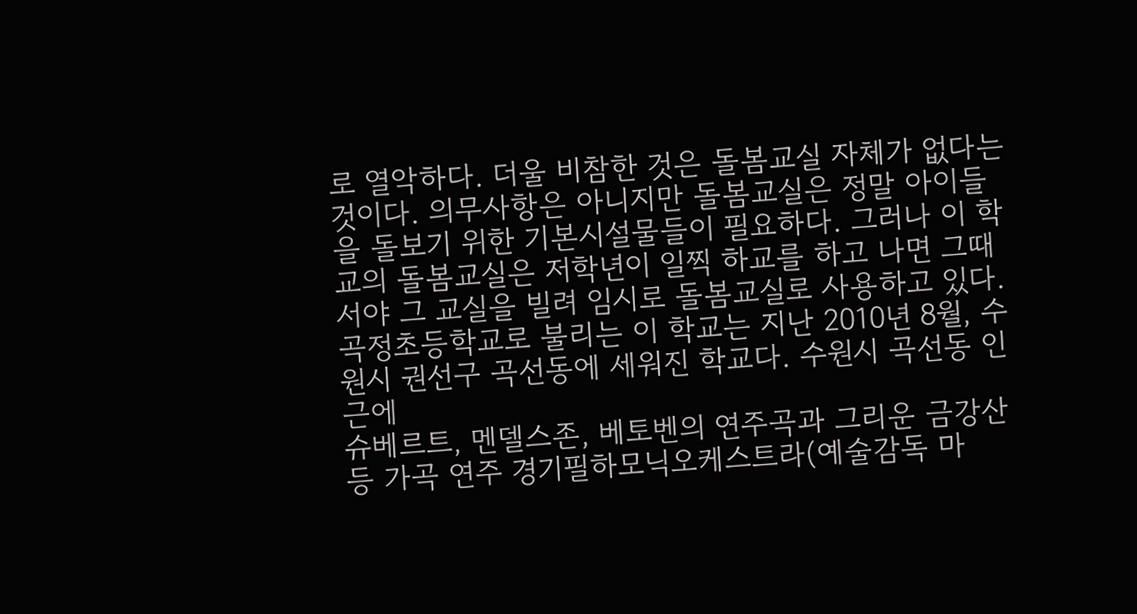로 열악하다. 더울 비참한 것은 돌봄교실 자체가 없다는 것이다. 의무사항은 아니지만 돌봄교실은 정말 아이들을 돌보기 위한 기본시설물들이 필요하다. 그러나 이 학교의 돌봄교실은 저학년이 일찍 하교를 하고 나면 그때서야 그 교실을 빌려 임시로 돌봄교실로 사용하고 있다. 곡정초등학교로 불리는 이 학교는 지난 2010년 8월, 수원시 권선구 곡선동에 세워진 학교다. 수원시 곡선동 인근에
슈베르트, 멘델스존, 베토벤의 연주곡과 그리운 금강산 등 가곡 연주 경기필하모닉오케스트라(예술감독 마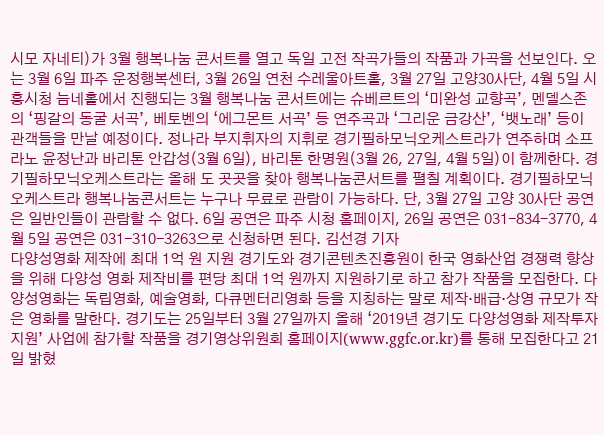시모 자네티)가 3월 행복나눔 콘서트를 열고 독일 고전 작곡가들의 작품과 가곡을 선보인다. 오는 3월 6일 파주 운정행복센터, 3월 26일 연천 수레울아트홀, 3월 27일 고양30사단, 4월 5일 시흥시청 늠네홀에서 진행되는 3월 행복나눔 콘서트에는 슈베르트의 ‘미완성 교향곡’, 멘델스존의 ‘핑갈의 동굴 서곡’, 베토벤의 ‘에그몬트 서곡’ 등 연주곡과 ‘그리운 금강산’, ‘뱃노래’ 등이 관객들을 만날 예정이다. 정나라 부지휘자의 지휘로 경기필하모닉오케스트라가 연주하며 소프라노 윤정난과 바리톤 안갑성(3월 6일), 바리톤 한명원(3월 26, 27일, 4월 5일)이 함께한다. 경기필하모닉오케스트라는 올해 도 곳곳을 찾아 행복나눔콘서트를 펼칠 계획이다. 경기필하모닉오케스트라 행복나눔콘서트는 누구나 무료로 관람이 가능하다. 단, 3월 27일 고양 30사단 공연은 일반인들이 관람할 수 없다. 6일 공연은 파주 시청 홈페이지, 26일 공연은 031-834-3770, 4월 5일 공연은 031-310-3263으로 신청하면 된다. 김선경 기자
다양성영화 제작에 최대 1억 원 지원 경기도와 경기콘텐츠진흥원이 한국 영화산업 경쟁력 향상을 위해 다양성 영화 제작비를 편당 최대 1억 원까지 지원하기로 하고 참가 작품을 모집한다. 다양성영화는 독립영화, 예술영화, 다큐멘터리영화 등을 지칭하는 말로 제작·배급·상영 규모가 작은 영화를 말한다. 경기도는 25일부터 3월 27일까지 올해 ‘2019년 경기도 다양성영화 제작투자지원’ 사업에 참가할 작품을 경기영상위원회 홈페이지(www.ggfc.or.kr)를 통해 모집한다고 21일 밝혔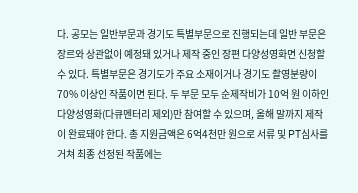다. 공모는 일반부문과 경기도 특별부문으로 진행되는데 일반 부문은 장르와 상관없이 예정돼 있거나 제작 중인 장편 다양성영화면 신청할 수 있다. 특별부문은 경기도가 주요 소재이거나 경기도 촬영분량이 70% 이상인 작품이면 된다. 두 부문 모두 순제작비가 10억 원 이하인 다양성영화(다큐멘터리 제외)만 참여할 수 있으며, 올해 말까지 제작이 완료돼야 한다. 총 지원금액은 6억4천만 원으로 서류 및 PT심사를 거쳐 최종 선정된 작품에는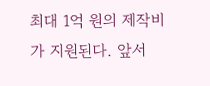최대 1억 원의 제작비가 지원된다. 앞서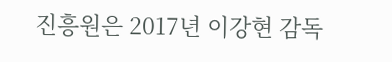진흥원은 2017년 이강현 감독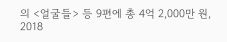의 <얼굴들> 등 9편에 총 4억 2,000만 원, 2018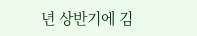년 상반기에 김